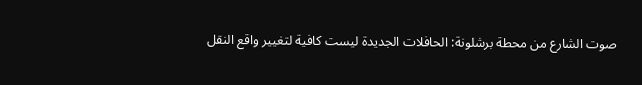صوت الشارع من محطة برشلونة: الحافلات الجديدة ليست كافية لتغيير واقع النقل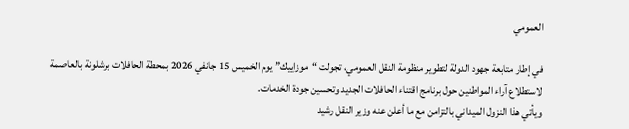العمومي

في إطار متابعة جهود الدولة لتطوير منظومة النقل العمومي، تجولت “موزاييك” يوم الخميس 15 جانفي 2026 بمحطة الحافلات برشلونة بالعاصمة لاستطلاع آراء المواطنين حول برنامج اقتناء الحافلات الجديد وتحسين جودة الخدمات.
ويأتي هذا النزول الميداني بالتزامن مع ما أعلن عنه وزير النقل رشيد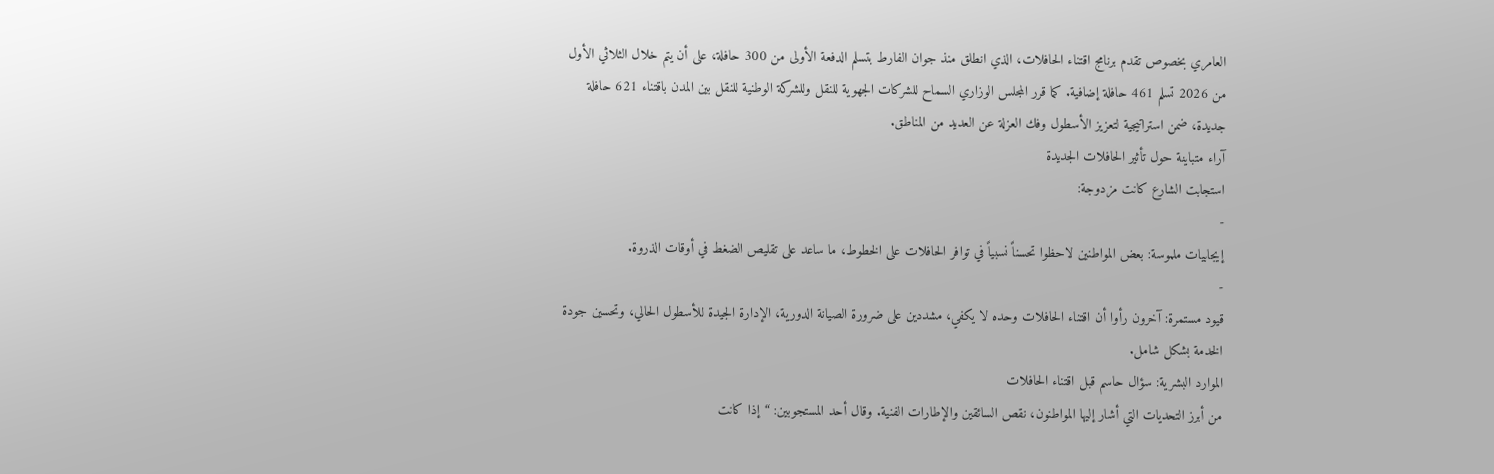العامري بخصوص تقدم برنامج اقتناء الحافلات، الذي انطلق منذ جوان الفارط بتسلم الدفعة الأولى من 300 حافلة، على أن يتم خلال الثلاثي الأول من 2026 تسلم 461 حافلة إضافية. كما قرر المجلس الوزاري السماح للشركات الجهوية للنقل وللشركة الوطنية للنقل بين المدن باقتناء 621 حافلة جديدة، ضمن استراتيجية لتعزيز الأسطول وفك العزلة عن العديد من المناطق.
آراء متباينة حول تأثير الحافلات الجديدة
استجابت الشارع كانت مزدوجة:
-
إيجابيات ملموسة: بعض المواطنين لاحظوا تحسناً نسبياً في توافر الحافلات على الخطوط، ما ساعد على تقليص الضغط في أوقات الذروة.
-
قيود مستمرة: آخرون رأوا أن اقتناء الحافلات وحده لا يكفي، مشددين على ضرورة الصيانة الدورية، الإدارة الجيدة للأسطول الحالي، وتحسين جودة الخدمة بشكل شامل.
الموارد البشرية: سؤال حاسم قبل اقتناء الحافلات
من أبرز التحديات التي أشار إليها المواطنون، نقص السائقين والإطارات الفنية. وقال أحد المستجوبين: “إذا كانت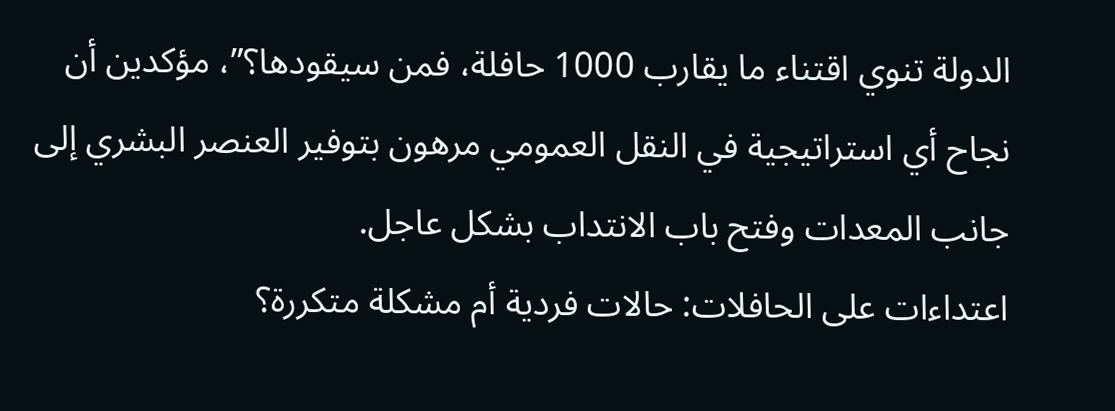الدولة تنوي اقتناء ما يقارب 1000 حافلة، فمن سيقودها؟”، مؤكدين أن نجاح أي استراتيجية في النقل العمومي مرهون بتوفير العنصر البشري إلى جانب المعدات وفتح باب الانتداب بشكل عاجل.
اعتداءات على الحافلات: حالات فردية أم مشكلة متكررة؟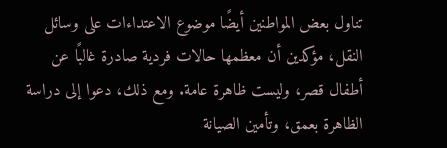تناول بعض المواطنين أيضًا موضوع الاعتداءات على وسائل النقل، مؤكدين أن معظمها حالات فردية صادرة غالبًا عن أطفال قصر، وليست ظاهرة عامة. ومع ذلك، دعوا إلى دراسة الظاهرة بعمق، وتأمين الصيانة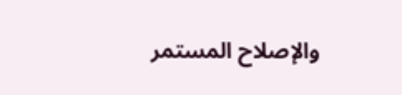والإصلاح المستمر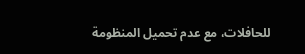للحافلات، مع عدم تحميل المنظومة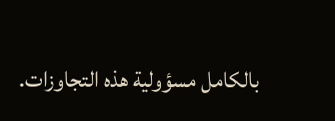بالكامل مسؤولية هذه التجاوزات.